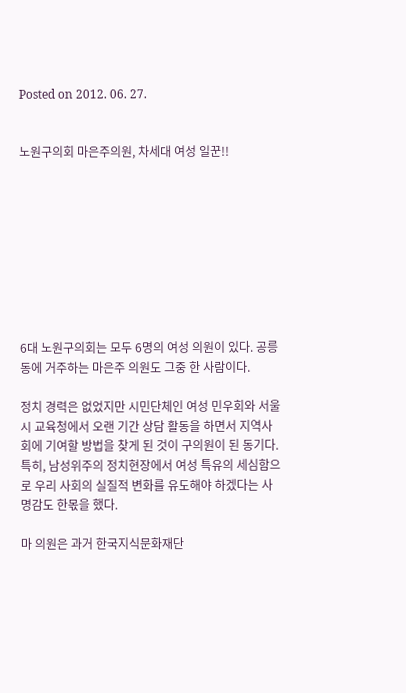Posted on 2012. 06. 27.


노원구의회 마은주의원, 차세대 여성 일꾼!!









6대 노원구의회는 모두 6명의 여성 의원이 있다. 공릉동에 거주하는 마은주 의원도 그중 한 사람이다.

정치 경력은 없었지만 시민단체인 여성 민우회와 서울시 교육청에서 오랜 기간 상담 활동을 하면서 지역사회에 기여할 방법을 찾게 된 것이 구의원이 된 동기다. 특히, 남성위주의 정치현장에서 여성 특유의 세심함으로 우리 사회의 실질적 변화를 유도해야 하겠다는 사명감도 한몫을 했다.

마 의원은 과거 한국지식문화재단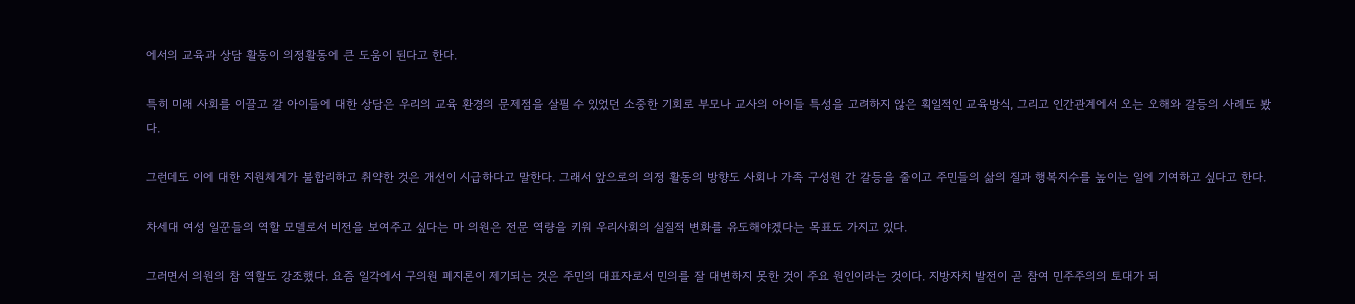에서의 교육과 상담 활동이 의정활동에 큰 도움이 된다고 한다.

특히 미래 사회를 이끌고 갈 아이들에 대한 상담은 우리의 교육 환경의 문제점을 살필 수 있었던 소중한 기회로 부모나 교사의 아이들 특성을 고려하지 않은 획일적인 교육방식, 그리고 인간관계에서 오는 오해와 갈등의 사례도 봤다.

그런데도 이에 대한 지원체계가 불합리하고 취약한 것은 개선이 시급하다고 말한다. 그래서 앞으로의 의정 활동의 방향도 사회나 가족 구성원 간 갈등을 줄이고 주민들의 삶의 질과 행복지수를 높이는 일에 기여하고 싶다고 한다.

차세대 여성 일꾼들의 역할 모델로서 비전을 보여주고 싶다는 마 의원은 전문 역량을 키워 우리사회의 실질적 변화를 유도해야겠다는 목표도 가지고 있다.

그러면서 의원의 참 역할도 강조했다. 요즘 일각에서 구의원 폐지론이 제기되는 것은 주민의 대표자로서 민의를 잘 대변하지 못한 것이 주요 원인이라는 것이다. 지방자치 발전이 곧 참여 민주주의의 토대가 되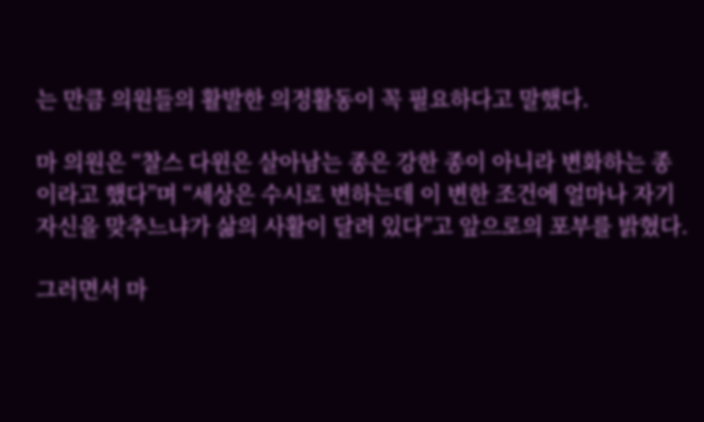는 만큼 의원들의 활발한 의정활동이 꼭 필요하다고 말했다.

마 의원은 “찰스 다윈은 살아남는 종은 강한 종이 아니라 변화하는 종이라고 했다”며 “세상은 수시로 변하는데 이 변한 조건에 얼마나 자기 자신을 맞추느냐가 삶의 사활이 달려 있다”고 앞으로의 포부를 밝혔다.

그러면서 마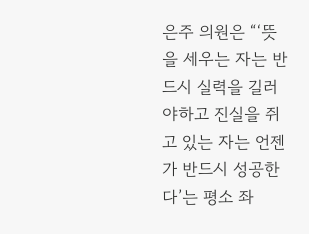은주 의원은 “‘뜻을 세우는 자는 반드시 실력을 길러야하고 진실을 쥐고 있는 자는 언젠가 반드시 성공한다’는 평소 좌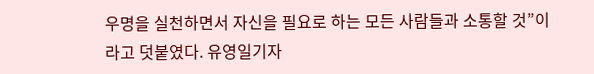우명을 실천하면서 자신을 필요로 하는 모든 사람들과 소통할 것”이라고 덧붙였다. 유영일기자